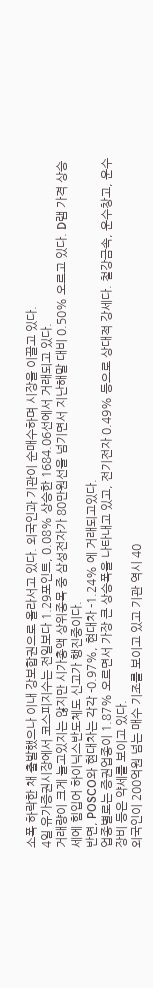소폭 하락한 채 출발했으나 이내 강보합권으로 올라서고 있다. 외국인과 기관이 순매수하며 시장을 이끌고 있다.
4일 유가증권시장에서 코스피지수는 전일보다 1.29포인트, 0.08% 상승한 1684.06선에서 거래되고 있다.
거래량이 크게 늘고있지는 않지만 시가총액 상위종목 중 삼성전자가 80만원선을 넘기면서 지난해말 대비 0.50% 오르고 있다. D램 가격 상승세에 힘입어 하이닉스반도체도 신고가 행진중이다.
반면, POSCO와 현대차는 각각 -0.97%, 현대차 -1.24% 에 거래되고있다.
업종별로는 증권업종이 1.87% 오르면서 가장 큰 상승폭을 나타내고 있고, 전기전자 0.49% 등으로 상대적 강세다. 철강금속, 운수창고, 운수장비 등은 약세를 보이고 있다.
외국인이 200억원 넘는 매수 기조를 보이고 있고 기관 역시 40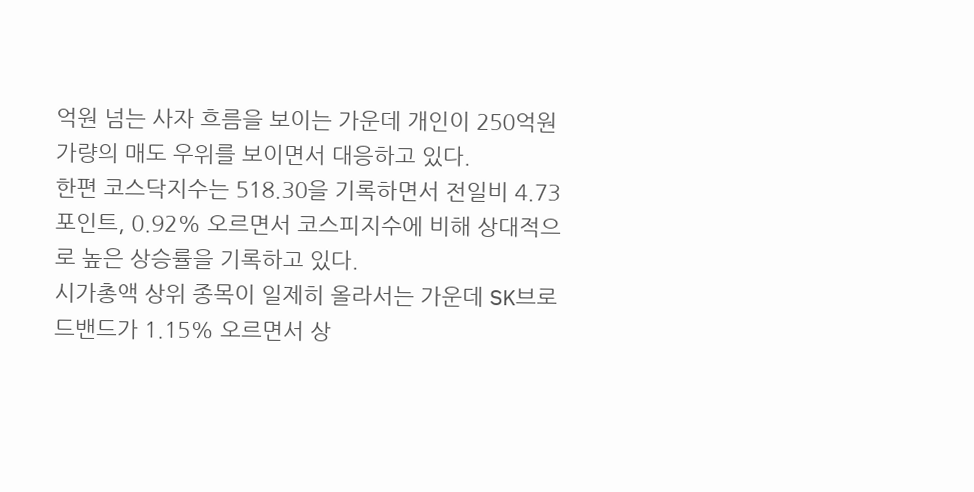억원 넘는 사자 흐름을 보이는 가운데 개인이 250억원 가량의 매도 우위를 보이면서 대응하고 있다.
한편 코스닥지수는 518.30을 기록하면서 전일비 4.73포인트, 0.92% 오르면서 코스피지수에 비해 상대적으로 높은 상승률을 기록하고 있다.
시가총액 상위 종목이 일제히 올라서는 가운데 SK브로드밴드가 1.15% 오르면서 상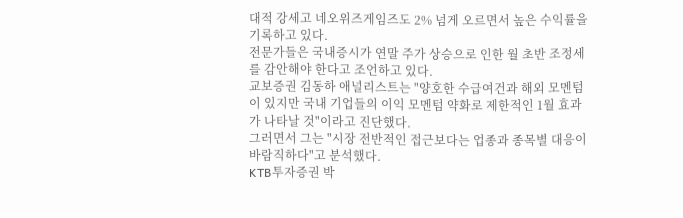대적 강세고 네오위즈게임즈도 2% 넘게 오르면서 높은 수익률을 기록하고 있다.
전문가들은 국내증시가 연말 주가 상승으로 인한 월 초반 조정세를 감안해야 한다고 조언하고 있다.
교보증권 김동하 애널리스트는 "양호한 수급여건과 해외 모멘텀이 있지만 국내 기업들의 이익 모멘텀 약화로 제한적인 1월 효과가 나타날 것"이라고 진단했다.
그러면서 그는 "시장 전반적인 접근보다는 업종과 종목별 대응이 바람직하다"고 분석했다.
KTB투자증권 박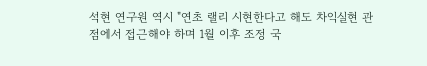석현 연구원 역시 "연초 랠리 시현한다고 해도 차익실현 관점에서 접근해야 하며 1월 이후 조정 국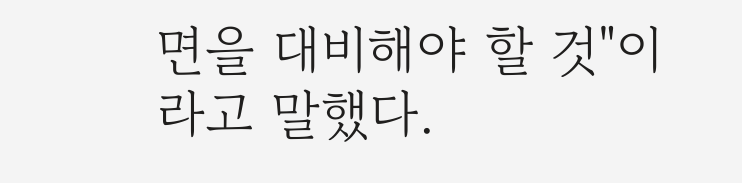면을 대비해야 할 것"이라고 말했다.